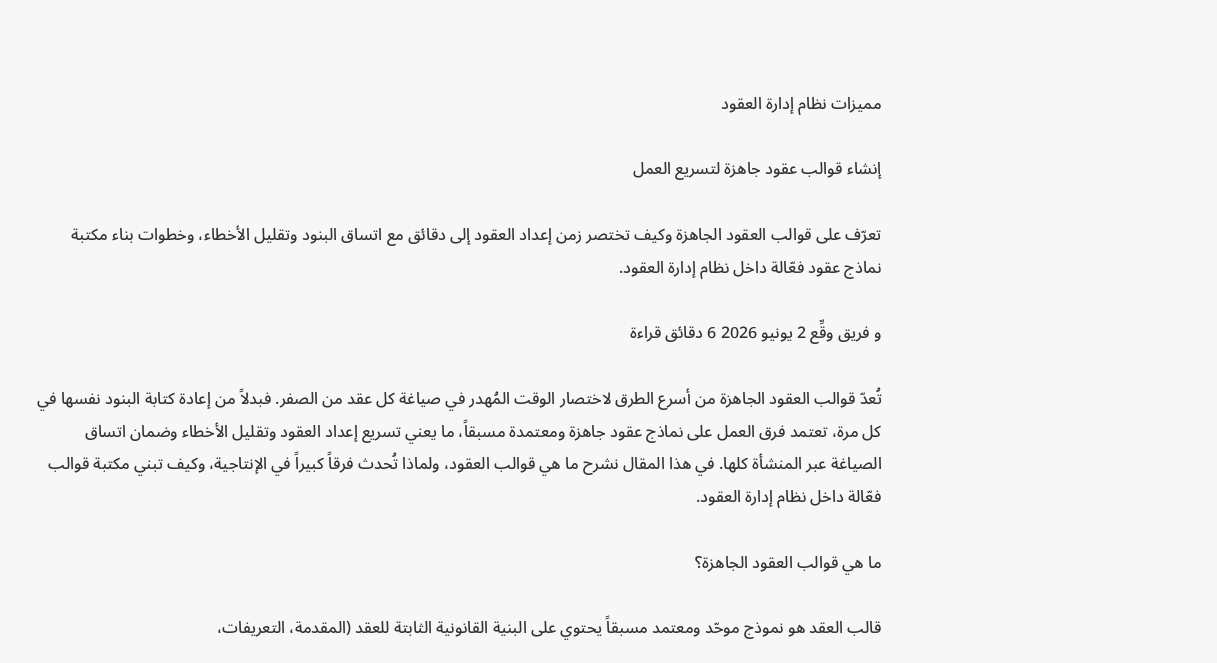مميزات نظام إدارة العقود

إنشاء قوالب عقود جاهزة لتسريع العمل

تعرّف على قوالب العقود الجاهزة وكيف تختصر زمن إعداد العقود إلى دقائق مع اتساق البنود وتقليل الأخطاء، وخطوات بناء مكتبة نماذج عقود فعّالة داخل نظام إدارة العقود.

و فريق وقِّع 2 يونيو 2026 6 دقائق قراءة

تُعدّ قوالب العقود الجاهزة من أسرع الطرق لاختصار الوقت المُهدر في صياغة كل عقد من الصفر. فبدلاً من إعادة كتابة البنود نفسها في كل مرة، تعتمد فرق العمل على نماذج عقود جاهزة ومعتمدة مسبقاً، ما يعني تسريع إعداد العقود وتقليل الأخطاء وضمان اتساق الصياغة عبر المنشأة كلها. في هذا المقال نشرح ما هي قوالب العقود، ولماذا تُحدث فرقاً كبيراً في الإنتاجية، وكيف تبني مكتبة قوالب فعّالة داخل نظام إدارة العقود.

ما هي قوالب العقود الجاهزة؟

قالب العقد هو نموذج موحّد ومعتمد مسبقاً يحتوي على البنية القانونية الثابتة للعقد (المقدمة، التعريفات،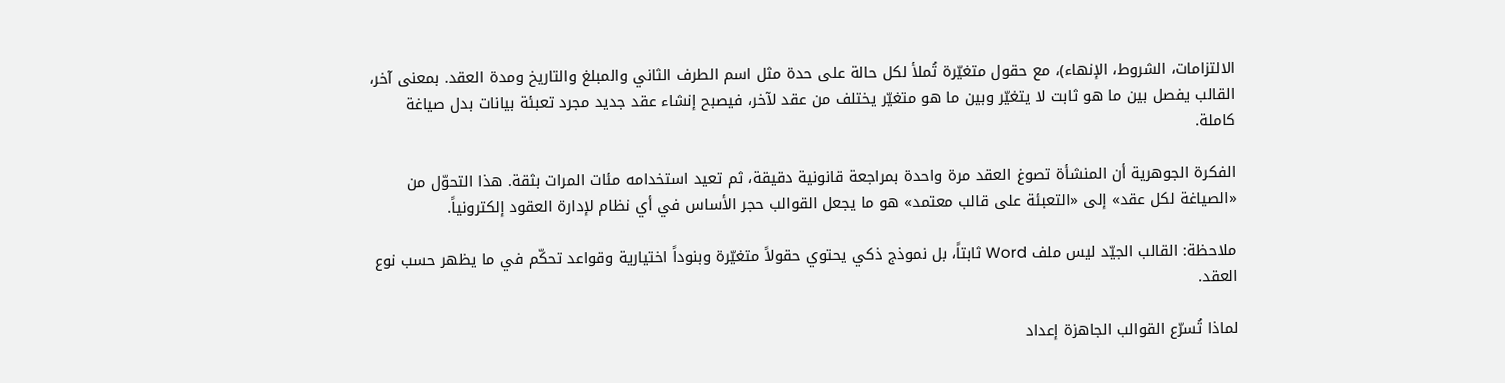الالتزامات، الشروط، الإنهاء)، مع حقول متغيّرة تُملأ لكل حالة على حدة مثل اسم الطرف الثاني والمبلغ والتاريخ ومدة العقد. بمعنى آخر، القالب يفصل بين ما هو ثابت لا يتغيّر وبين ما هو متغيّر يختلف من عقد لآخر، فيصبح إنشاء عقد جديد مجرد تعبئة بيانات بدل صياغة كاملة.

الفكرة الجوهرية أن المنشأة تصوغ العقد مرة واحدة بمراجعة قانونية دقيقة، ثم تعيد استخدامه مئات المرات بثقة. هذا التحوّل من «الصياغة لكل عقد» إلى «التعبئة على قالب معتمد» هو ما يجعل القوالب حجر الأساس في أي نظام لإدارة العقود إلكترونياً.

ملاحظة: القالب الجيّد ليس ملف Word ثابتاً، بل نموذج ذكي يحتوي حقولاً متغيّرة وبنوداً اختيارية وقواعد تحكّم في ما يظهر حسب نوع العقد.

لماذا تُسرّع القوالب الجاهزة إعداد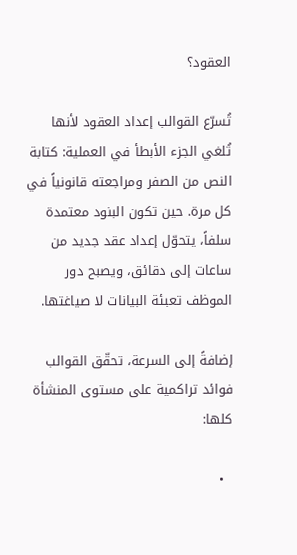العقود؟

تُسرّع القوالب إعداد العقود لأنها تُلغي الجزء الأبطأ في العملية: كتابة النص من الصفر ومراجعته قانونياً في كل مرة. حين تكون البنود معتمدة سلفاً، يتحوّل إعداد عقد جديد من ساعات إلى دقائق، ويصبح دور الموظف تعبئة البيانات لا صياغتها.

إضافةً إلى السرعة، تحقّق القوالب فوائد تراكمية على مستوى المنشأة كلها:

  •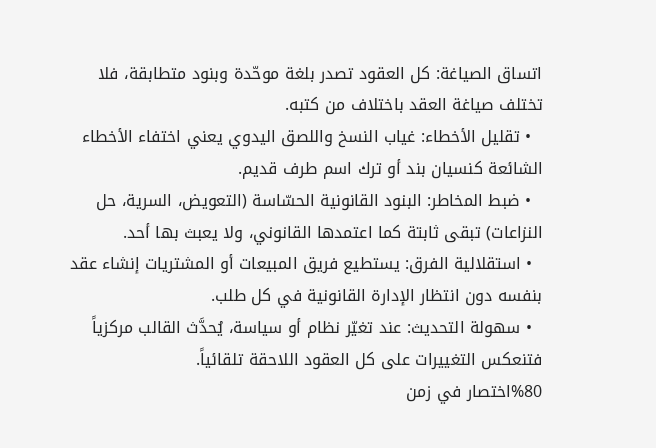اتساق الصياغة: كل العقود تصدر بلغة موحّدة وبنود متطابقة، فلا تختلف صياغة العقد باختلاف من كتبه.
  • تقليل الأخطاء: غياب النسخ واللصق اليدوي يعني اختفاء الأخطاء الشائعة كنسيان بند أو ترك اسم طرف قديم.
  • ضبط المخاطر: البنود القانونية الحسّاسة (التعويض، السرية، حل النزاعات) تبقى ثابتة كما اعتمدها القانوني، ولا يعبث بها أحد.
  • استقلالية الفرق: يستطيع فريق المبيعات أو المشتريات إنشاء عقد بنفسه دون انتظار الإدارة القانونية في كل طلب.
  • سهولة التحديث: عند تغيّر نظام أو سياسة، يُحدَّث القالب مركزياً فتنعكس التغييرات على كل العقود اللاحقة تلقائياً.
%80اختصار في زمن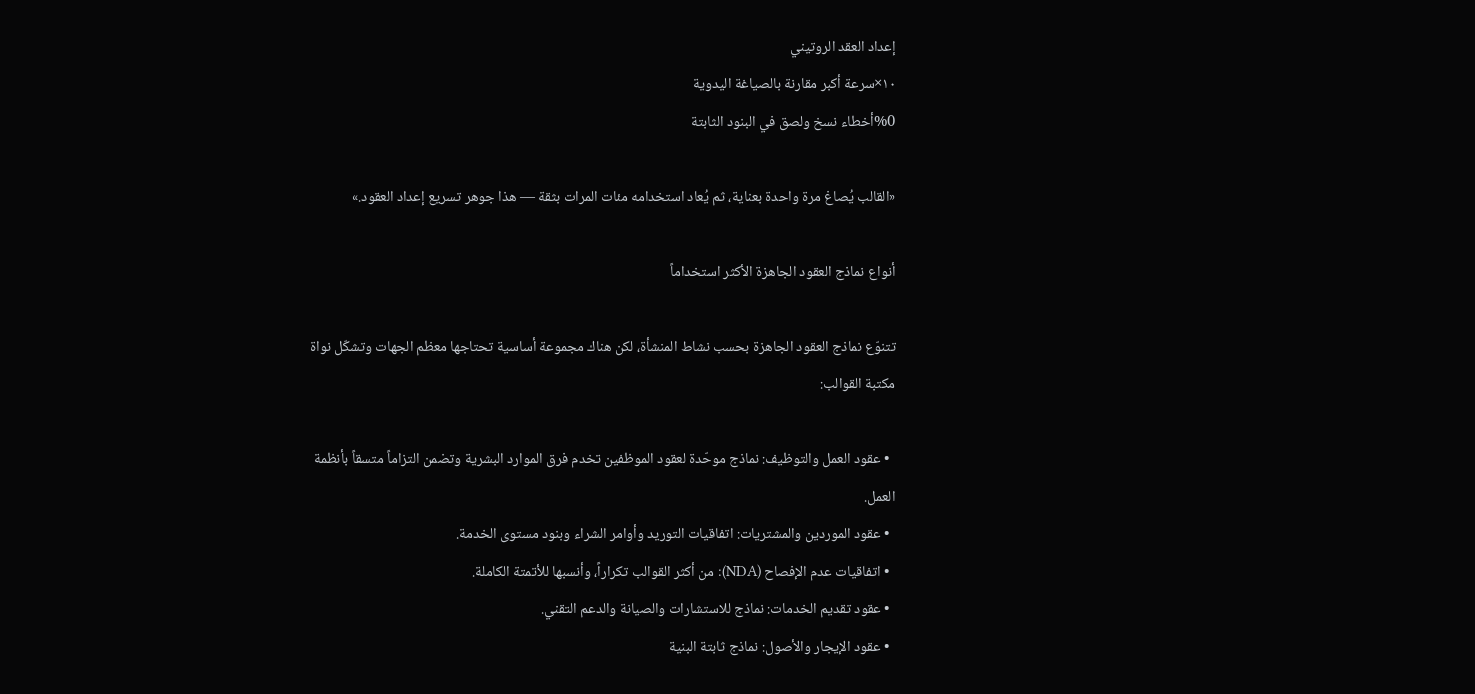إعداد العقد الروتيني
١٠×سرعة أكبر مقارنة بالصياغة اليدوية
%0أخطاء نسخ ولصق في البنود الثابتة

«القالب يُصاغ مرة واحدة بعناية، ثم يُعاد استخدامه مئات المرات بثقة — هذا جوهر تسريع إعداد العقود.»

أنواع نماذج العقود الجاهزة الأكثر استخداماً

تتنوّع نماذج العقود الجاهزة بحسب نشاط المنشأة، لكن هناك مجموعة أساسية تحتاجها معظم الجهات وتشكّل نواة مكتبة القوالب:

  • عقود العمل والتوظيف: نماذج موحّدة لعقود الموظفين تخدم فرق الموارد البشرية وتضمن التزاماً متسقاً بأنظمة العمل.
  • عقود الموردين والمشتريات: اتفاقيات التوريد وأوامر الشراء وبنود مستوى الخدمة.
  • اتفاقيات عدم الإفصاح (NDA): من أكثر القوالب تكراراً، وأنسبها للأتمتة الكاملة.
  • عقود تقديم الخدمات: نماذج للاستشارات والصيانة والدعم التقني.
  • عقود الإيجار والأصول: نماذج ثابتة البنية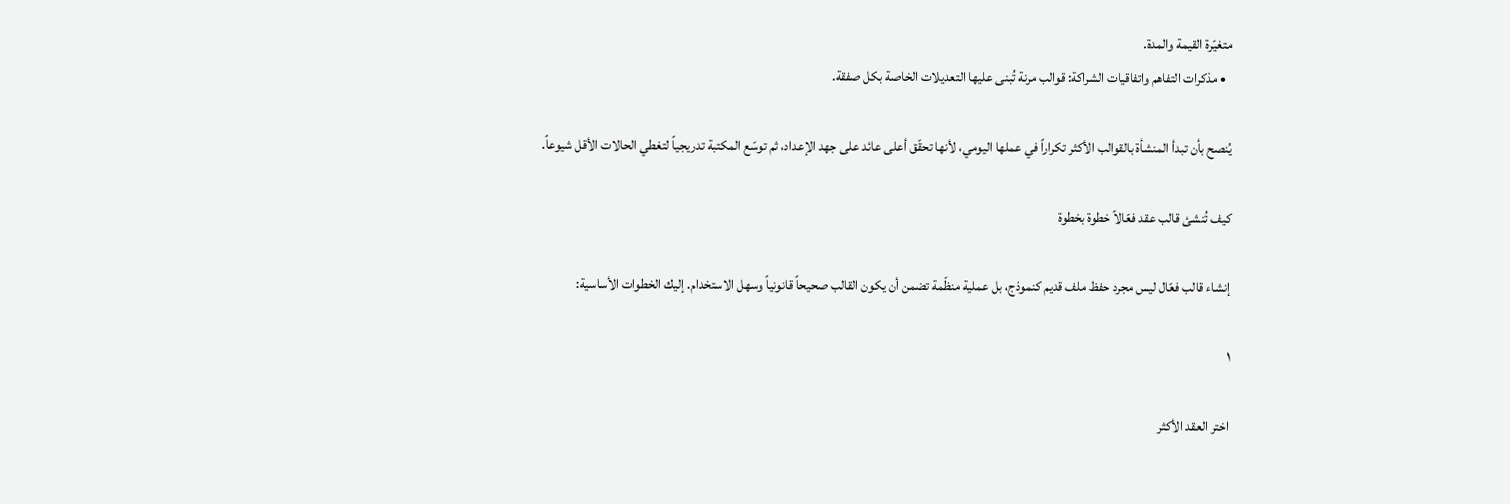متغيّرة القيمة والمدة.
  • مذكرات التفاهم واتفاقيات الشراكة: قوالب مرنة تُبنى عليها التعديلات الخاصة بكل صفقة.

يُنصح بأن تبدأ المنشأة بالقوالب الأكثر تكراراً في عملها اليومي، لأنها تحقّق أعلى عائد على جهد الإعداد، ثم توسّع المكتبة تدريجياً لتغطي الحالات الأقل شيوعاً.

كيف تُنشئ قالب عقد فعّالاً خطوة بخطوة

إنشاء قالب فعّال ليس مجرد حفظ ملف قديم كنموذج، بل عملية منظّمة تضمن أن يكون القالب صحيحاً قانونياً وسهل الاستخدام. إليك الخطوات الأساسية:

١

اختر العقد الأكثر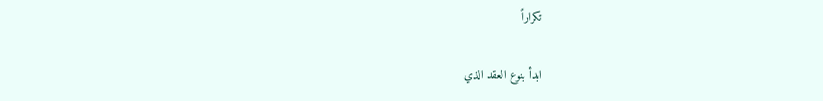تكراراً

ابدأ بنوع العقد الذي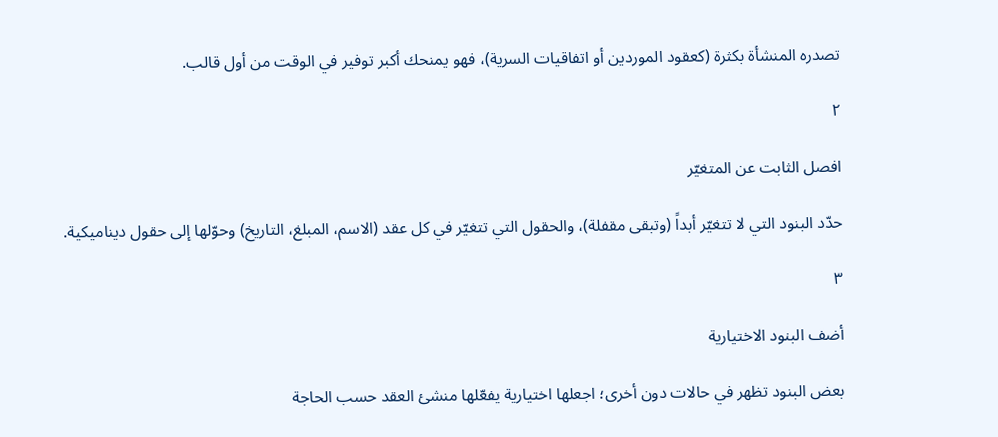تصدره المنشأة بكثرة (كعقود الموردين أو اتفاقيات السرية)، فهو يمنحك أكبر توفير في الوقت من أول قالب.

٢

افصل الثابت عن المتغيّر

حدّد البنود التي لا تتغيّر أبداً (وتبقى مقفلة)، والحقول التي تتغيّر في كل عقد (الاسم، المبلغ، التاريخ) وحوّلها إلى حقول ديناميكية.

٣

أضف البنود الاختيارية

بعض البنود تظهر في حالات دون أخرى؛ اجعلها اختيارية يفعّلها منشئ العقد حسب الحاجة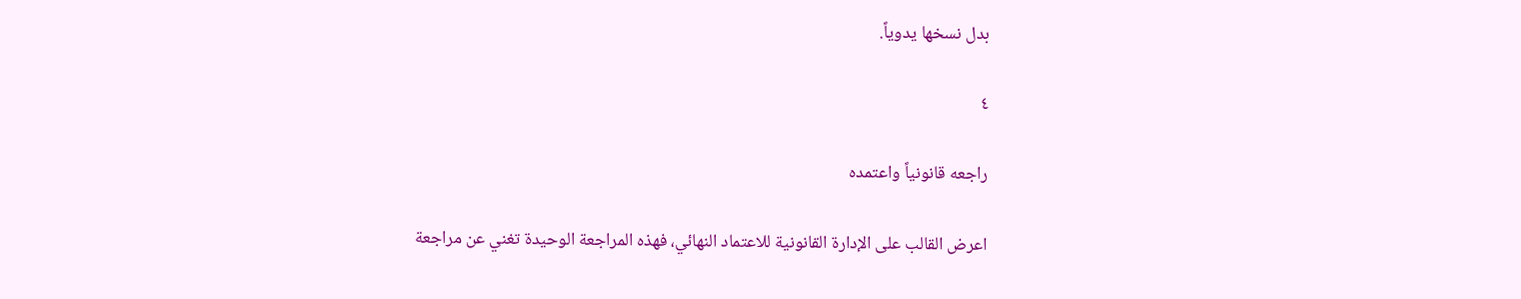بدل نسخها يدوياً.

٤

راجعه قانونياً واعتمده

اعرض القالب على الإدارة القانونية للاعتماد النهائي، فهذه المراجعة الوحيدة تغني عن مراجعة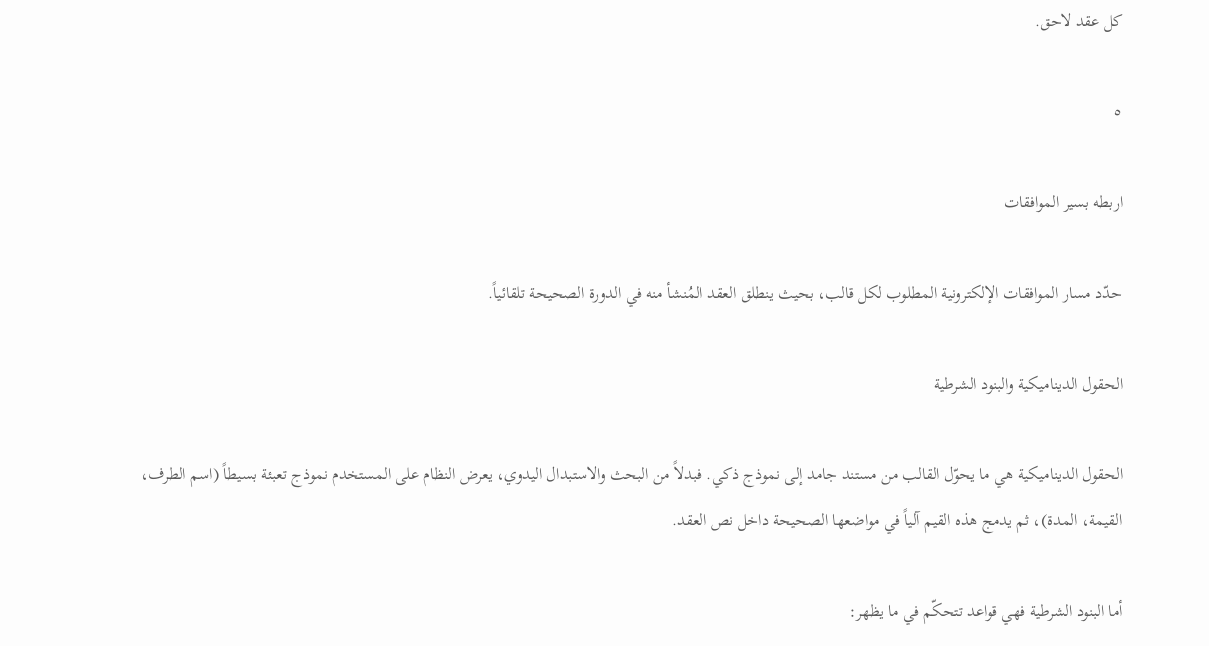كل عقد لاحق.

٥

اربطه بسير الموافقات

حدّد مسار الموافقات الإلكترونية المطلوب لكل قالب، بحيث ينطلق العقد المُنشأ منه في الدورة الصحيحة تلقائياً.

الحقول الديناميكية والبنود الشرطية

الحقول الديناميكية هي ما يحوّل القالب من مستند جامد إلى نموذج ذكي. فبدلاً من البحث والاستبدال اليدوي، يعرض النظام على المستخدم نموذج تعبئة بسيطاً (اسم الطرف، القيمة، المدة)، ثم يدمج هذه القيم آلياً في مواضعها الصحيحة داخل نص العقد.

أما البنود الشرطية فهي قواعد تتحكّم في ما يظهر: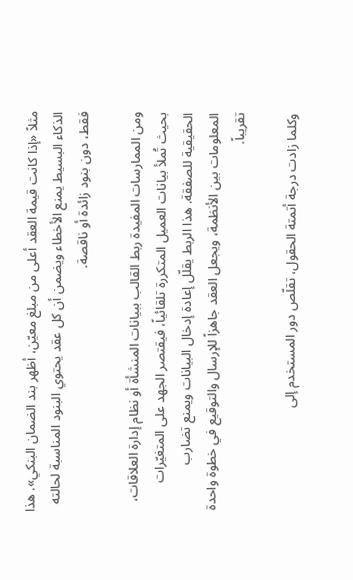مثلاً «إذا كانت قيمة العقد أعلى من مبلغ معيّن، أظهر بند الضمان البنكي». هذا الذكاء البسيط يمنع الأخطاء ويضمن أن كل عقد يحتوي البنود المناسبة لحالته فقط، دون بنود زائدة أو ناقصة.

ومن الممارسات المفيدة ربط القالب ببيانات المنشأة أو نظام إدارة العلاقات، بحيث تُملأ بيانات العميل المتكررة تلقائياً، فيقتصر الجهد على المتغيّرات الحقيقية للصفقة. هذا الربط يقلّل إعادة إدخال البيانات ويمنع تضارب المعلومات بين الأنظمة، ويجعل العقد جاهزاً للإرسال والتوقيع في خطوة واحدة تقريباً.

وكلما زادت درجة أتمتة الحقول، تقلّص دور المستخدم إلى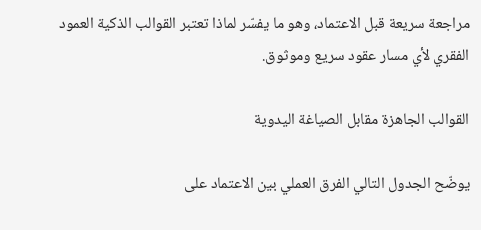مراجعة سريعة قبل الاعتماد، وهو ما يفسّر لماذا تعتبر القوالب الذكية العمود الفقري لأي مسار عقود سريع وموثوق.

القوالب الجاهزة مقابل الصياغة اليدوية

يوضّح الجدول التالي الفرق العملي بين الاعتماد على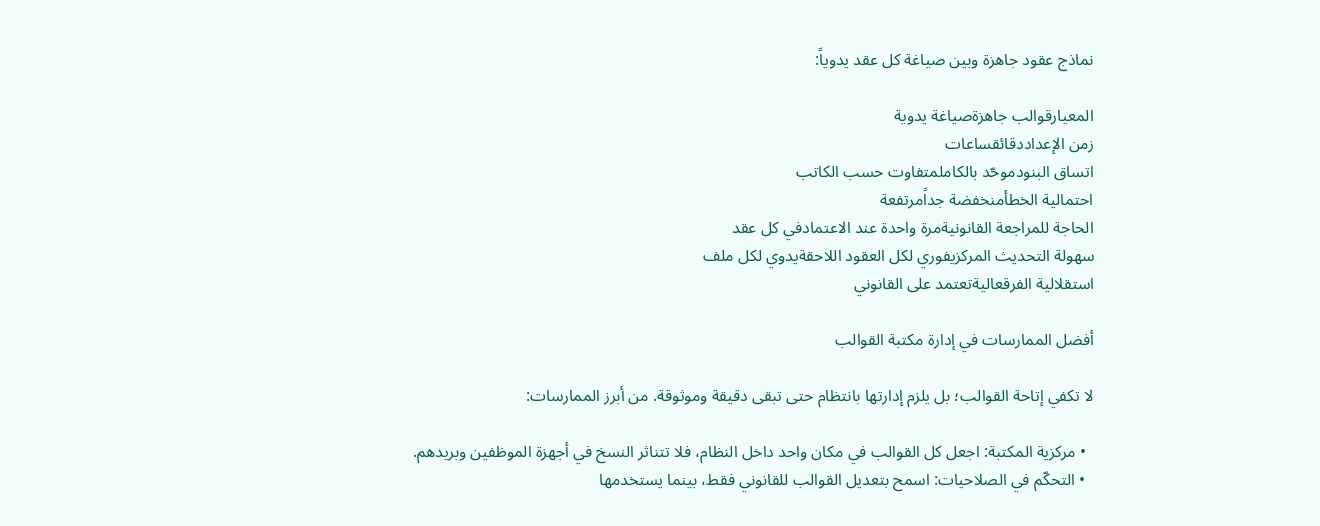نماذج عقود جاهزة وبين صياغة كل عقد يدوياً:

المعيارقوالب جاهزةصياغة يدوية
زمن الإعداددقائقساعات
اتساق البنودموحّد بالكاملمتفاوت حسب الكاتب
احتمالية الخطأمنخفضة جداًمرتفعة
الحاجة للمراجعة القانونيةمرة واحدة عند الاعتمادفي كل عقد
سهولة التحديث المركزيفوري لكل العقود اللاحقةيدوي لكل ملف
استقلالية الفرقعاليةتعتمد على القانوني

أفضل الممارسات في إدارة مكتبة القوالب

لا تكفي إتاحة القوالب؛ بل يلزم إدارتها بانتظام حتى تبقى دقيقة وموثوقة. من أبرز الممارسات:

  • مركزية المكتبة: اجعل كل القوالب في مكان واحد داخل النظام، فلا تتناثر النسخ في أجهزة الموظفين وبريدهم.
  • التحكّم في الصلاحيات: اسمح بتعديل القوالب للقانوني فقط، بينما يستخدمها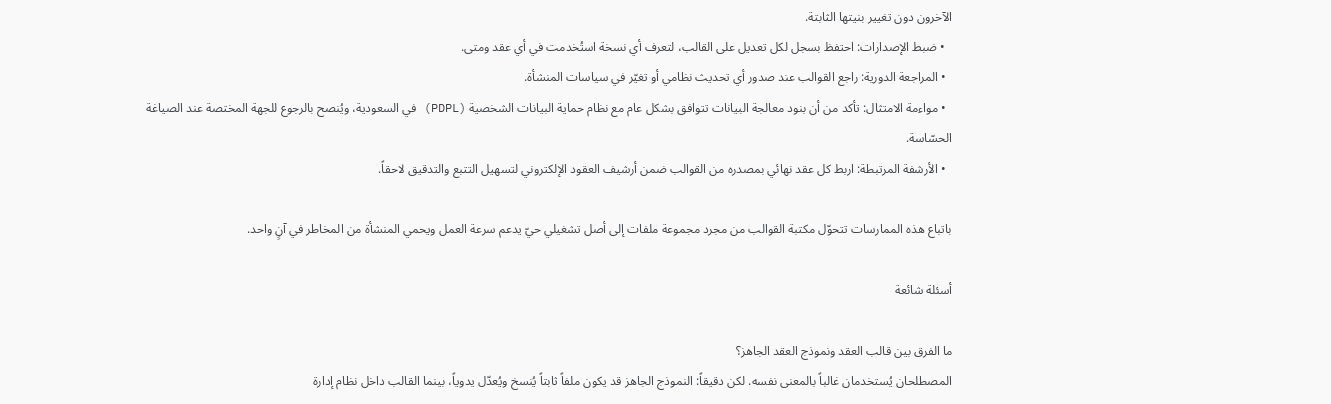الآخرون دون تغيير بنيتها الثابتة.
  • ضبط الإصدارات: احتفظ بسجل لكل تعديل على القالب، لتعرف أي نسخة استُخدمت في أي عقد ومتى.
  • المراجعة الدورية: راجع القوالب عند صدور أي تحديث نظامي أو تغيّر في سياسات المنشأة.
  • مواءمة الامتثال: تأكد من أن بنود معالجة البيانات تتوافق بشكل عام مع نظام حماية البيانات الشخصية (PDPL) في السعودية، ويُنصح بالرجوع للجهة المختصة عند الصياغة الحسّاسة.
  • الأرشفة المرتبطة: اربط كل عقد نهائي بمصدره من القوالب ضمن أرشيف العقود الإلكتروني لتسهيل التتبع والتدقيق لاحقاً.

باتباع هذه الممارسات تتحوّل مكتبة القوالب من مجرد مجموعة ملفات إلى أصل تشغيلي حيّ يدعم سرعة العمل ويحمي المنشأة من المخاطر في آنٍ واحد.

أسئلة شائعة

ما الفرق بين قالب العقد ونموذج العقد الجاهز؟
المصطلحان يُستخدمان غالباً بالمعنى نفسه. لكن دقيقاً: النموذج الجاهز قد يكون ملفاً ثابتاً يُنسخ ويُعدّل يدوياً، بينما القالب داخل نظام إدارة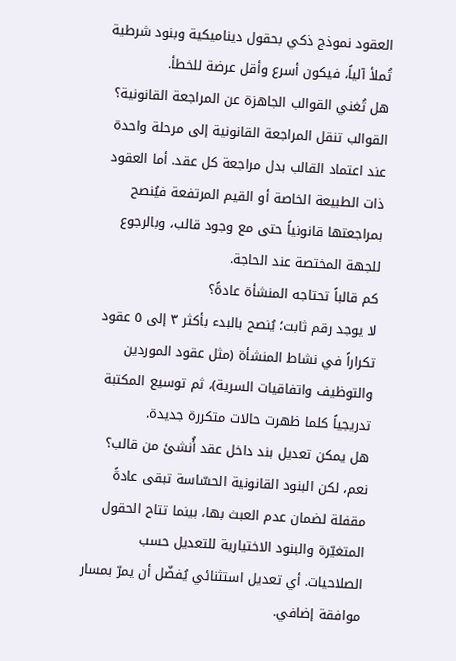العقود نموذج ذكي بحقول ديناميكية وبنود شرطية تُملأ آلياً، فيكون أسرع وأقل عرضة للخطأ.
هل تُغني القوالب الجاهزة عن المراجعة القانونية؟
القوالب تنقل المراجعة القانونية إلى مرحلة واحدة عند اعتماد القالب بدل مراجعة كل عقد. أما العقود ذات الطبيعة الخاصة أو القيم المرتفعة فيُنصح بمراجعتها قانونياً حتى مع وجود قالب، وبالرجوع للجهة المختصة عند الحاجة.
كم قالباً تحتاجه المنشأة عادةً؟
لا يوجد رقم ثابت؛ يُنصح بالبدء بأكثر ٣ إلى ٥ عقود تكراراً في نشاط المنشأة (مثل عقود الموردين والتوظيف واتفاقيات السرية)، ثم توسيع المكتبة تدريجياً كلما ظهرت حالات متكررة جديدة.
هل يمكن تعديل بند داخل عقد أُنشئ من قالب؟
نعم، لكن البنود القانونية الحسّاسة تبقى عادةً مقفلة لضمان عدم العبث بها، بينما تتاح الحقول المتغيّرة والبنود الاختيارية للتعديل حسب الصلاحيات. أي تعديل استثنائي يُفضّل أن يمرّ بمسار موافقة إضافي.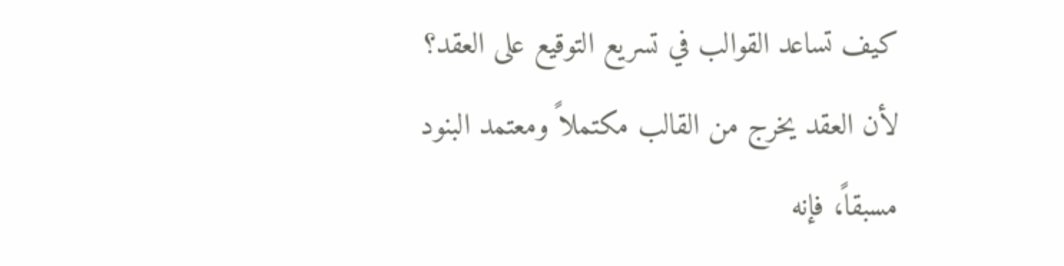كيف تساعد القوالب في تسريع التوقيع على العقد؟
لأن العقد يخرج من القالب مكتملاً ومعتمد البنود مسبقاً، فإنه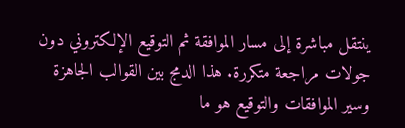ينتقل مباشرة إلى مسار الموافقة ثم التوقيع الإلكتروني دون جولات مراجعة متكررة. هذا الدمج بين القوالب الجاهزة وسير الموافقات والتوقيع هو ما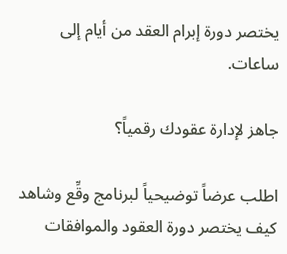يختصر دورة إبرام العقد من أيام إلى ساعات.

جاهز لإدارة عقودك رقمياً؟

اطلب عرضاً توضيحياً لبرنامج وقِّع وشاهد كيف يختصر دورة العقود والموافقات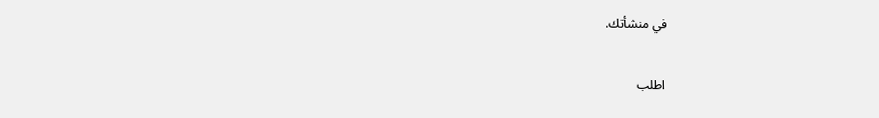في منشأتك.

اطلب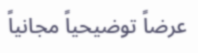عرضاً توضيحياً مجانياً